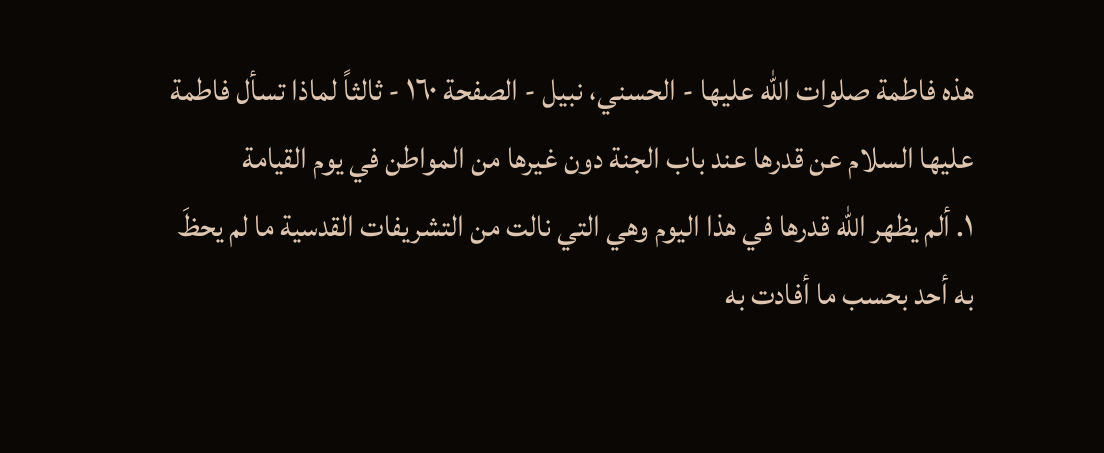هذه فاطمة صلوات الله عليها - الحسني، نبيل - الصفحة ١٦٠ - ثالثاً لماذا تسأل فاطمة عليها السلام عن قدرها عند باب الجنة دون غيرها من المواطن في يوم القيامة
١. ألم يظهر الله قدرها في هذا اليوم وهي التي نالت من التشريفات القدسية ما لم يحظَ به أحد بحسب ما أفادت به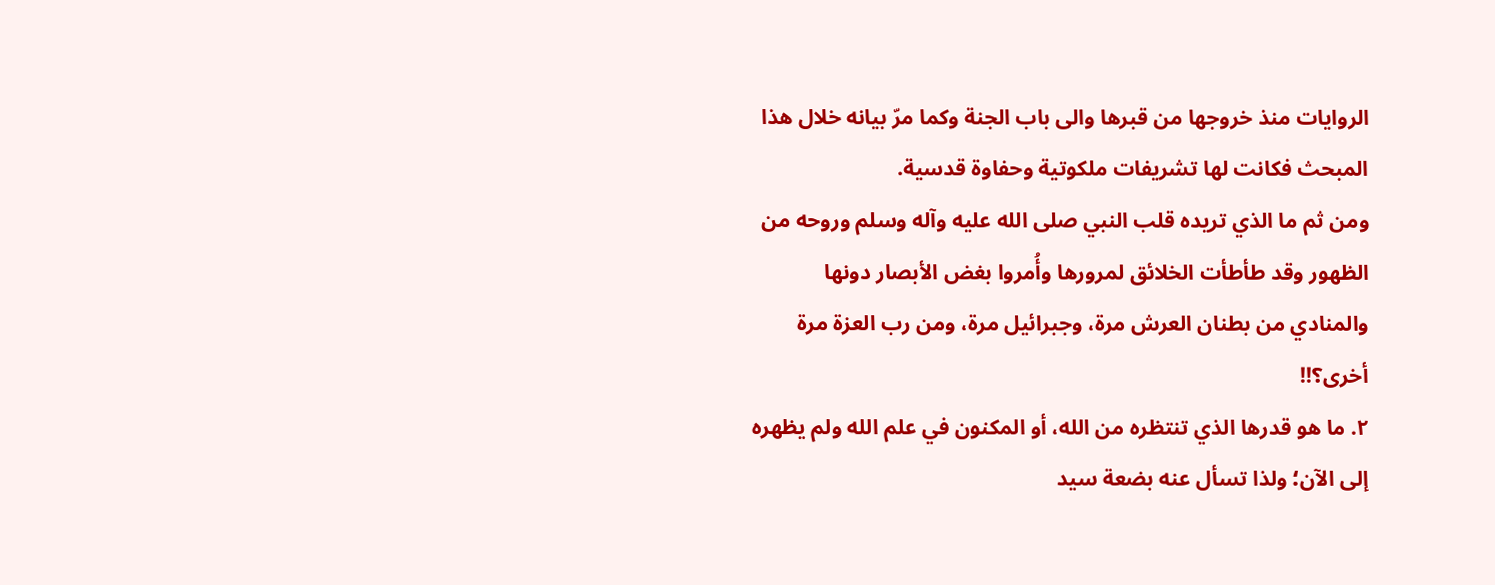الروايات منذ خروجها من قبرها والى باب الجنة وكما مرّ بيانه خلال هذا المبحث فكانت لها تشريفات ملكوتية وحفاوة قدسية.
ومن ثم ما الذي تريده قلب النبي صلى الله عليه وآله وسلم وروحه من الظهور وقد طأطأت الخلائق لمرورها وأُمروا بغض الأبصار دونها والمنادي من بطنان العرش مرة، وجبرائيل مرة، ومن رب العزة مرة أخرى؟!!
٢. ما هو قدرها الذي تنتظره من الله، أو المكنون في علم الله ولم يظهره إلى الآن؛ ولذا تسأل عنه بضعة سيد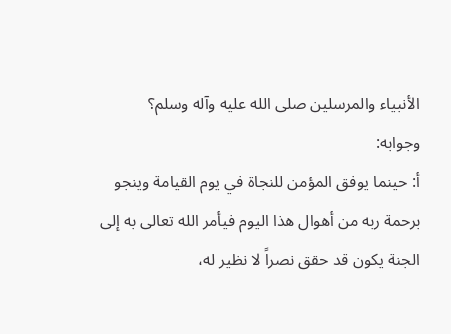الأنبياء والمرسلين صلى الله عليه وآله وسلم؟
وجوابه:
أ: حينما يوفق المؤمن للنجاة في يوم القيامة وينجو برحمة ربه من أهوال هذا اليوم فيأمر الله تعالى به إلى الجنة يكون قد حقق نصراً لا نظير له،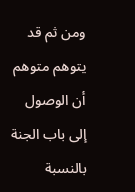ومن ثم قد يتوهم متوهم أن الوصول إلى باب الجنة بالنسبة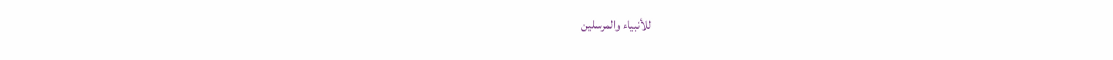للأنبياء والمرسلين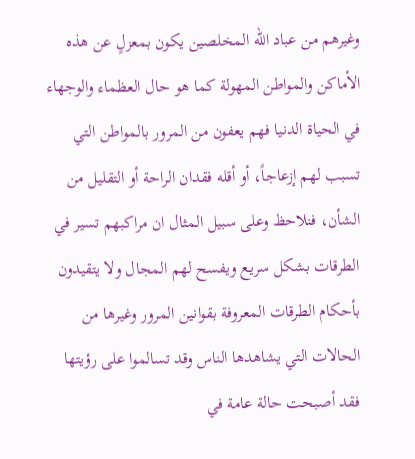وغيرهم من عباد الله المخلصين يكون بمعزلٍ عن هذه الأماكن والمواطن المهولة كما هو حال العظماء والوجهاء في الحياة الدنيا فهم يعفون من المرور بالمواطن التي تسبب لهم إزعاجاً، أو أقله فقدان الراحة أو التقليل من الشأن، فنلاحظ وعلى سبيل المثال ان مراكبهم تسير في الطرقات بشكل سريع ويفسح لهم المجال ولا يتقيدون بأحكام الطرقات المعروفة بقوانين المرور وغيرها من الحالات التي يشاهدها الناس وقد تسالموا على رؤيتها فقد أصبحت حالة عامة في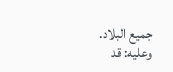جميع البلاد.
وعليه: قد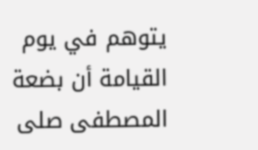يتوهم في يوم القيامة أن بضعة المصطفى صلى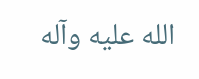الله عليه وآله